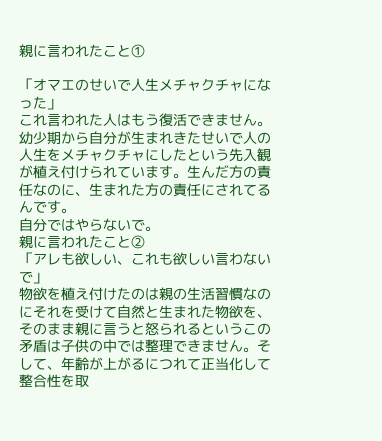親に言われたこと①

「オマエのせいで人生メチャクチャになった」
これ言われた人はもう復活できません。幼少期から自分が生まれきたせいで人の人生をメチャクチャにしたという先入観が植え付けられています。生んだ方の責任なのに、生まれた方の責任にされてるんです。
自分ではやらないで。
親に言われたこと②
「アレも欲しい、これも欲しい言わないで」
物欲を植え付けたのは親の生活習慣なのにそれを受けて自然と生まれた物欲を、そのまま親に言うと怒られるというこの矛盾は子供の中では整理できません。そして、年齢が上がるにつれて正当化して整合性を取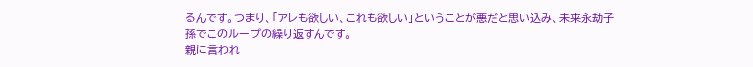るんです。つまり、「アレも欲しい、これも欲しい」ということが悪だと思い込み、未来永劫子孫でこのループの繰り返すんです。
親に言われ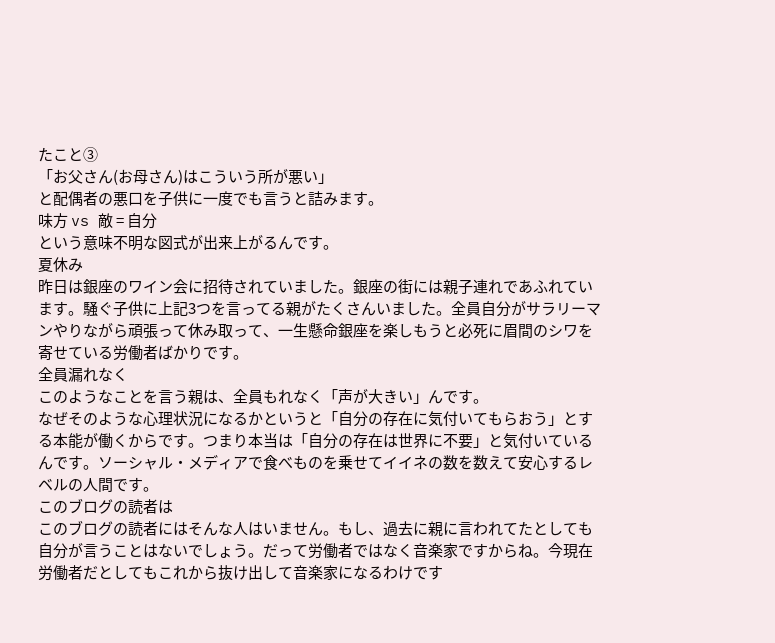たこと③
「お父さん(お母さん)はこういう所が悪い」
と配偶者の悪口を子供に一度でも言うと詰みます。
味方 vs 敵 = 自分
という意味不明な図式が出来上がるんです。
夏休み
昨日は銀座のワイン会に招待されていました。銀座の街には親子連れであふれています。騒ぐ子供に上記3つを言ってる親がたくさんいました。全員自分がサラリーマンやりながら頑張って休み取って、一生懸命銀座を楽しもうと必死に眉間のシワを寄せている労働者ばかりです。
全員漏れなく
このようなことを言う親は、全員もれなく「声が大きい」んです。
なぜそのような心理状況になるかというと「自分の存在に気付いてもらおう」とする本能が働くからです。つまり本当は「自分の存在は世界に不要」と気付いているんです。ソーシャル・メディアで食べものを乗せてイイネの数を数えて安心するレベルの人間です。
このブログの読者は
このブログの読者にはそんな人はいません。もし、過去に親に言われてたとしても自分が言うことはないでしょう。だって労働者ではなく音楽家ですからね。今現在労働者だとしてもこれから抜け出して音楽家になるわけです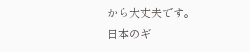から大丈夫です。
日本のギ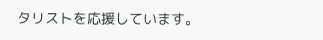タリストを応援しています。